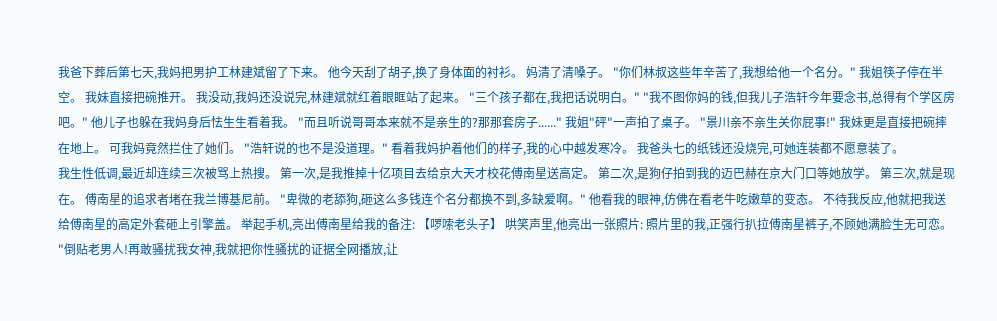我爸下葬后第七天,我妈把男护工林建斌留了下来。 他今天刮了胡子,换了身体面的衬衫。 妈清了清嗓子。 "你们林叔这些年辛苦了,我想给他一个名分。" 我姐筷子停在半空。 我妹直接把碗推开。 我没动,我妈还没说完,林建斌就红着眼眶站了起来。 "三个孩子都在,我把话说明白。" "我不图你妈的钱,但我儿子浩轩今年要念书,总得有个学区房吧。" 他儿子也躲在我妈身后怯生生看着我。 "而且听说哥哥本来就不是亲生的?那那套房子......" 我姐"砰"一声拍了桌子。 "景川亲不亲生关你屁事!" 我妹更是直接把碗摔在地上。 可我妈竟然拦住了她们。 "浩轩说的也不是没道理。" 看着我妈护着他们的样子,我的心中越发寒冷。 我爸头七的纸钱还没烧完,可她连装都不愿意装了。
我生性低调,最近却连续三次被骂上热搜。 第一次,是我推掉十亿项目去给京大天才校花傅南星送高定。 第二次,是狗仔拍到我的迈巴赫在京大门口等她放学。 第三次,就是现在。 傅南星的追求者堵在我兰博基尼前。 "卑微的老舔狗,砸这么多钱连个名分都换不到,多缺爱啊。" 他看我的眼神,仿佛在看老牛吃嫩草的变态。 不待我反应,他就把我送给傅南星的高定外套砸上引擎盖。 举起手机,亮出傅南星给我的备注: 【啰嗦老头子】 哄笑声里,他亮出一张照片: 照片里的我,正强行扒拉傅南星裤子,不顾她满脸生无可恋。 "倒贴老男人!再敢骚扰我女神,我就把你性骚扰的证据全网播放,让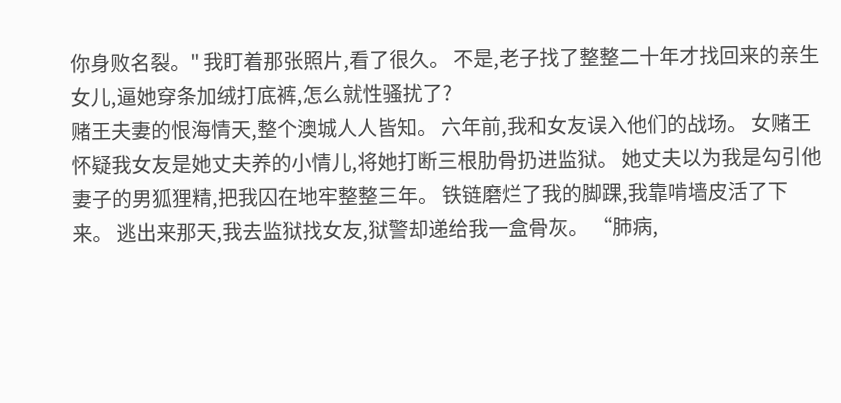你身败名裂。" 我盯着那张照片,看了很久。 不是,老子找了整整二十年才找回来的亲生女儿,逼她穿条加绒打底裤,怎么就性骚扰了?
赌王夫妻的恨海情天,整个澳城人人皆知。 六年前,我和女友误入他们的战场。 女赌王怀疑我女友是她丈夫养的小情儿,将她打断三根肋骨扔进监狱。 她丈夫以为我是勾引他妻子的男狐狸精,把我囚在地牢整整三年。 铁链磨烂了我的脚踝,我靠啃墙皮活了下来。 逃出来那天,我去监狱找女友,狱警却递给我一盒骨灰。 “肺病,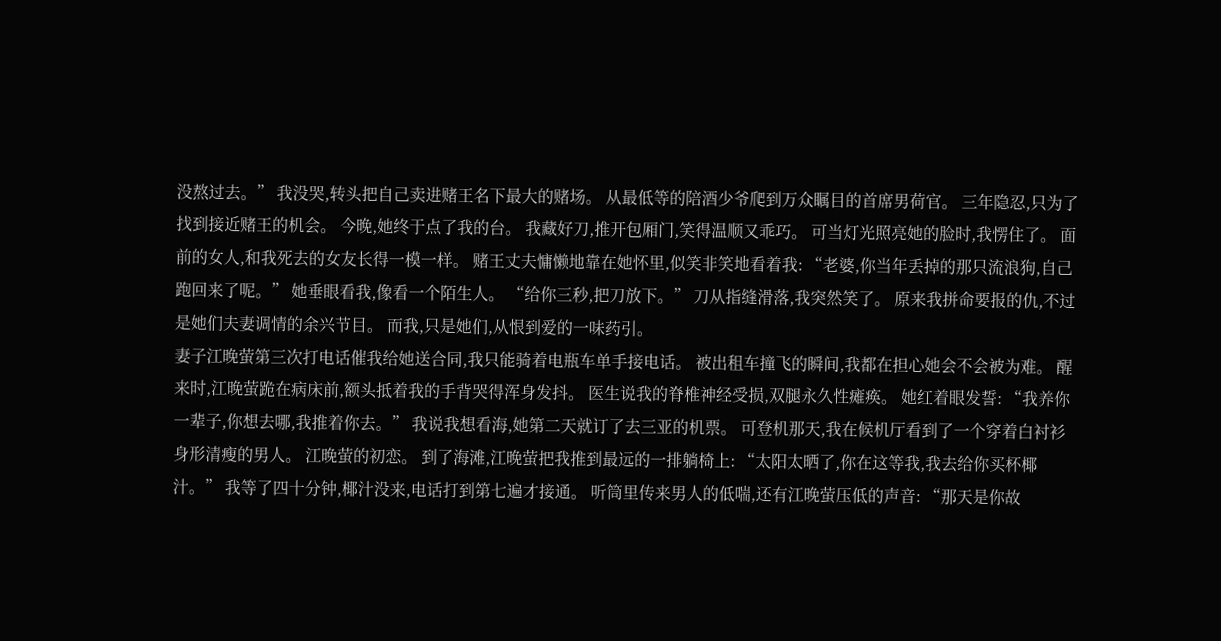没熬过去。” 我没哭,转头把自己卖进赌王名下最大的赌场。 从最低等的陪酒少爷爬到万众瞩目的首席男荷官。 三年隐忍,只为了找到接近赌王的机会。 今晚,她终于点了我的台。 我藏好刀,推开包厢门,笑得温顺又乖巧。 可当灯光照亮她的脸时,我愣住了。 面前的女人,和我死去的女友长得一模一样。 赌王丈夫慵懒地靠在她怀里,似笑非笑地看着我: “老婆,你当年丢掉的那只流浪狗,自己跑回来了呢。” 她垂眼看我,像看一个陌生人。 “给你三秒,把刀放下。” 刀从指缝滑落,我突然笑了。 原来我拼命要报的仇,不过是她们夫妻调情的余兴节目。 而我,只是她们,从恨到爱的一味药引。
妻子江晚萤第三次打电话催我给她送合同,我只能骑着电瓶车单手接电话。 被出租车撞飞的瞬间,我都在担心她会不会被为难。 醒来时,江晚萤跪在病床前,额头抵着我的手背哭得浑身发抖。 医生说我的脊椎神经受损,双腿永久性瘫痪。 她红着眼发誓: “我养你一辈子,你想去哪,我推着你去。” 我说我想看海,她第二天就订了去三亚的机票。 可登机那天,我在候机厅看到了一个穿着白衬衫身形清瘦的男人。 江晚萤的初恋。 到了海滩,江晚萤把我推到最远的一排躺椅上: “太阳太晒了,你在这等我,我去给你买杯椰汁。” 我等了四十分钟,椰汁没来,电话打到第七遍才接通。 听筒里传来男人的低喘,还有江晚萤压低的声音: “那天是你故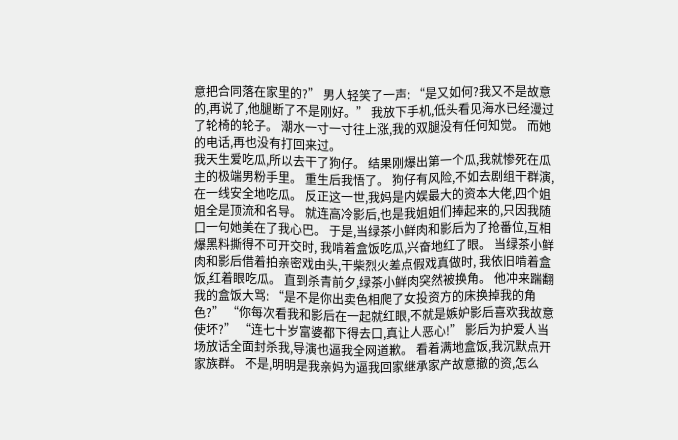意把合同落在家里的?” 男人轻笑了一声: “是又如何?我又不是故意的,再说了,他腿断了不是刚好。” 我放下手机,低头看见海水已经漫过了轮椅的轮子。 潮水一寸一寸往上涨,我的双腿没有任何知觉。 而她的电话,再也没有打回来过。
我天生爱吃瓜,所以去干了狗仔。 结果刚爆出第一个瓜,我就惨死在瓜主的极端男粉手里。 重生后我悟了。 狗仔有风险,不如去剧组干群演,在一线安全地吃瓜。 反正这一世,我妈是内娱最大的资本大佬,四个姐姐全是顶流和名导。 就连高冷影后,也是我姐姐们捧起来的,只因我随口一句她美在了我心巴。 于是,当绿茶小鲜肉和影后为了抢番位,互相爆黑料撕得不可开交时, 我啃着盒饭吃瓜,兴奋地红了眼。 当绿茶小鲜肉和影后借着拍亲密戏由头,干柴烈火差点假戏真做时, 我依旧啃着盒饭,红着眼吃瓜。 直到杀青前夕,绿茶小鲜肉突然被换角。 他冲来踹翻我的盒饭大骂: “是不是你出卖色相爬了女投资方的床换掉我的角色?” “你每次看我和影后在一起就红眼,不就是嫉妒影后喜欢我故意使坏?” “连七十岁富婆都下得去口,真让人恶心!” 影后为护爱人当场放话全面封杀我,导演也逼我全网道歉。 看着满地盒饭,我沉默点开家族群。 不是,明明是我亲妈为逼我回家继承家产故意撤的资,怎么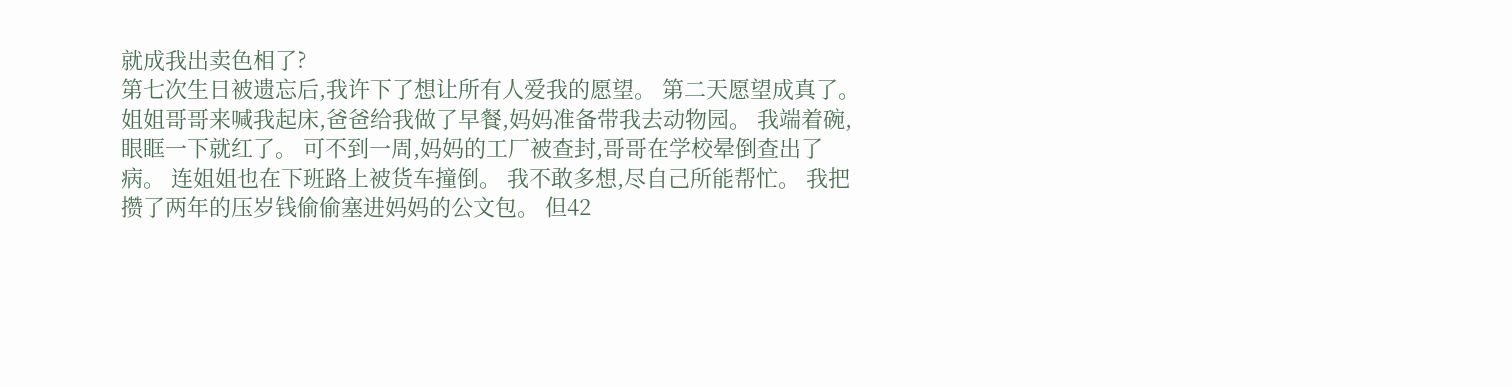就成我出卖色相了?
第七次生日被遗忘后,我许下了想让所有人爱我的愿望。 第二天愿望成真了。 姐姐哥哥来喊我起床,爸爸给我做了早餐,妈妈准备带我去动物园。 我端着碗,眼眶一下就红了。 可不到一周,妈妈的工厂被查封,哥哥在学校晕倒查出了病。 连姐姐也在下班路上被货车撞倒。 我不敢多想,尽自己所能帮忙。 我把攒了两年的压岁钱偷偷塞进妈妈的公文包。 但42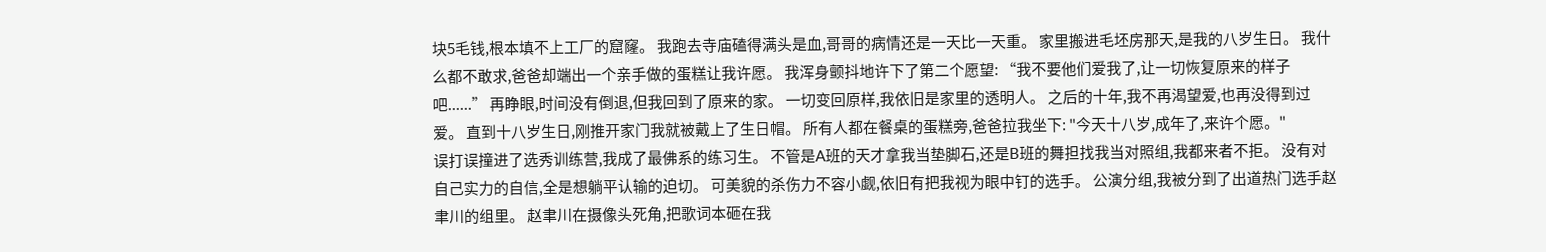块5毛钱,根本填不上工厂的窟窿。 我跑去寺庙磕得满头是血,哥哥的病情还是一天比一天重。 家里搬进毛坯房那天,是我的八岁生日。 我什么都不敢求,爸爸却端出一个亲手做的蛋糕让我许愿。 我浑身颤抖地许下了第二个愿望: “我不要他们爱我了,让一切恢复原来的样子吧......” 再睁眼,时间没有倒退,但我回到了原来的家。 一切变回原样,我依旧是家里的透明人。 之后的十年,我不再渴望爱,也再没得到过爱。 直到十八岁生日,刚推开家门我就被戴上了生日帽。 所有人都在餐桌的蛋糕旁,爸爸拉我坐下: "今天十八岁,成年了,来许个愿。"
误打误撞进了选秀训练营,我成了最佛系的练习生。 不管是A班的天才拿我当垫脚石,还是B班的舞担找我当对照组,我都来者不拒。 没有对自己实力的自信,全是想躺平认输的迫切。 可美貌的杀伤力不容小觑,依旧有把我视为眼中钉的选手。 公演分组,我被分到了出道热门选手赵聿川的组里。 赵聿川在摄像头死角,把歌词本砸在我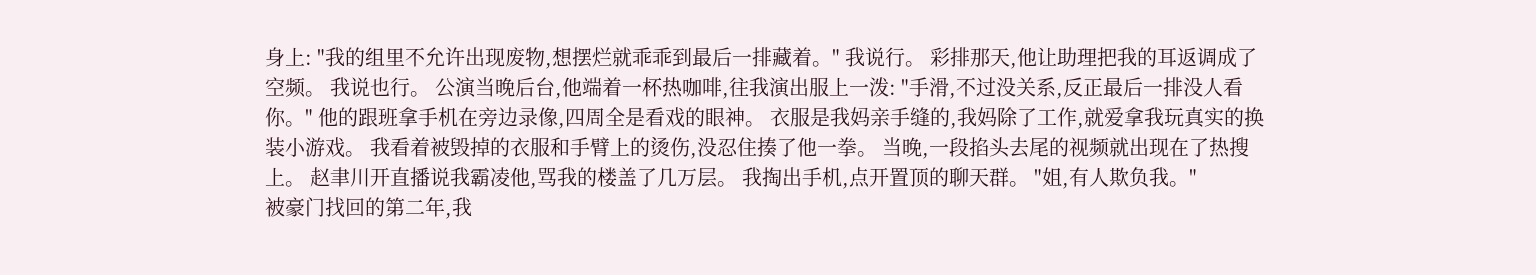身上: "我的组里不允许出现废物,想摆烂就乖乖到最后一排藏着。" 我说行。 彩排那天,他让助理把我的耳返调成了空频。 我说也行。 公演当晚后台,他端着一杯热咖啡,往我演出服上一泼: "手滑,不过没关系,反正最后一排没人看你。" 他的跟班拿手机在旁边录像,四周全是看戏的眼神。 衣服是我妈亲手缝的,我妈除了工作,就爱拿我玩真实的换装小游戏。 我看着被毁掉的衣服和手臂上的烫伤,没忍住揍了他一拳。 当晚,一段掐头去尾的视频就出现在了热搜上。 赵聿川开直播说我霸凌他,骂我的楼盖了几万层。 我掏出手机,点开置顶的聊天群。 "姐,有人欺负我。"
被豪门找回的第二年,我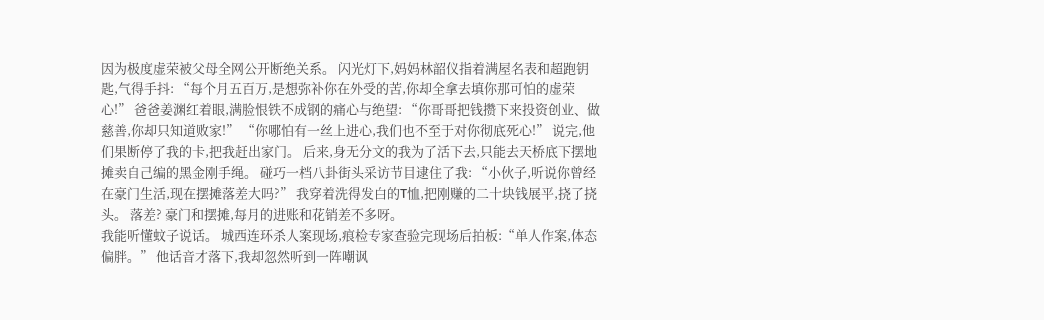因为极度虚荣被父母全网公开断绝关系。 闪光灯下,妈妈林韶仪指着满屋名表和超跑钥匙,气得手抖: “每个月五百万,是想弥补你在外受的苦,你却全拿去填你那可怕的虚荣心!” 爸爸姜渊红着眼,满脸恨铁不成钢的痛心与绝望: “你哥哥把钱攒下来投资创业、做慈善,你却只知道败家!” “你哪怕有一丝上进心,我们也不至于对你彻底死心!” 说完,他们果断停了我的卡,把我赶出家门。 后来,身无分文的我为了活下去,只能去天桥底下摆地摊卖自己编的黑金刚手绳。 碰巧一档八卦街头采访节目逮住了我: “小伙子,听说你曾经在豪门生活,现在摆摊落差大吗?” 我穿着洗得发白的T恤,把刚赚的二十块钱展平,挠了挠头。 落差? 豪门和摆摊,每月的进账和花销差不多呀。
我能听懂蚊子说话。 城西连环杀人案现场,痕检专家查验完现场后拍板:“单人作案,体态偏胖。” 他话音才落下,我却忽然听到一阵嘲讽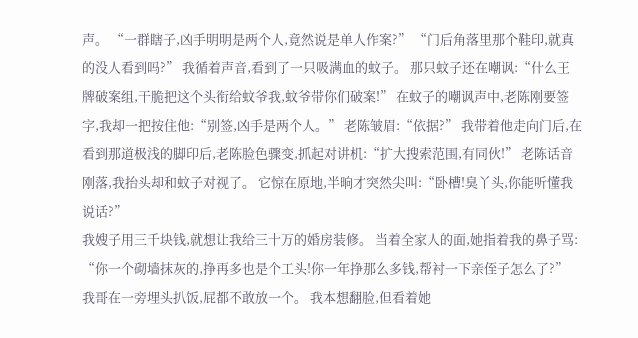声。 “一群瞎子,凶手明明是两个人,竟然说是单人作案?” “门后角落里那个鞋印,就真的没人看到吗?” 我循着声音,看到了一只吸满血的蚊子。 那只蚊子还在嘲讽:“什么王牌破案组,干脆把这个头衔给蚊爷我,蚊爷带你们破案!” 在蚊子的嘲讽声中,老陈刚要签字,我却一把按住他:“别签,凶手是两个人。” 老陈皱眉:“依据?” 我带着他走向门后,在看到那道极浅的脚印后,老陈脸色骤变,抓起对讲机:“扩大搜索范围,有同伙!” 老陈话音刚落,我抬头却和蚊子对视了。 它惊在原地,半晌才突然尖叫:“卧槽!臭丫头,你能听懂我说话?”
我嫂子用三千块钱,就想让我给三十万的婚房装修。 当着全家人的面,她指着我的鼻子骂: “你一个砌墙抹灰的,挣再多也是个工头!你一年挣那么多钱,帮衬一下亲侄子怎么了?” 我哥在一旁埋头扒饭,屁都不敢放一个。 我本想翻脸,但看着她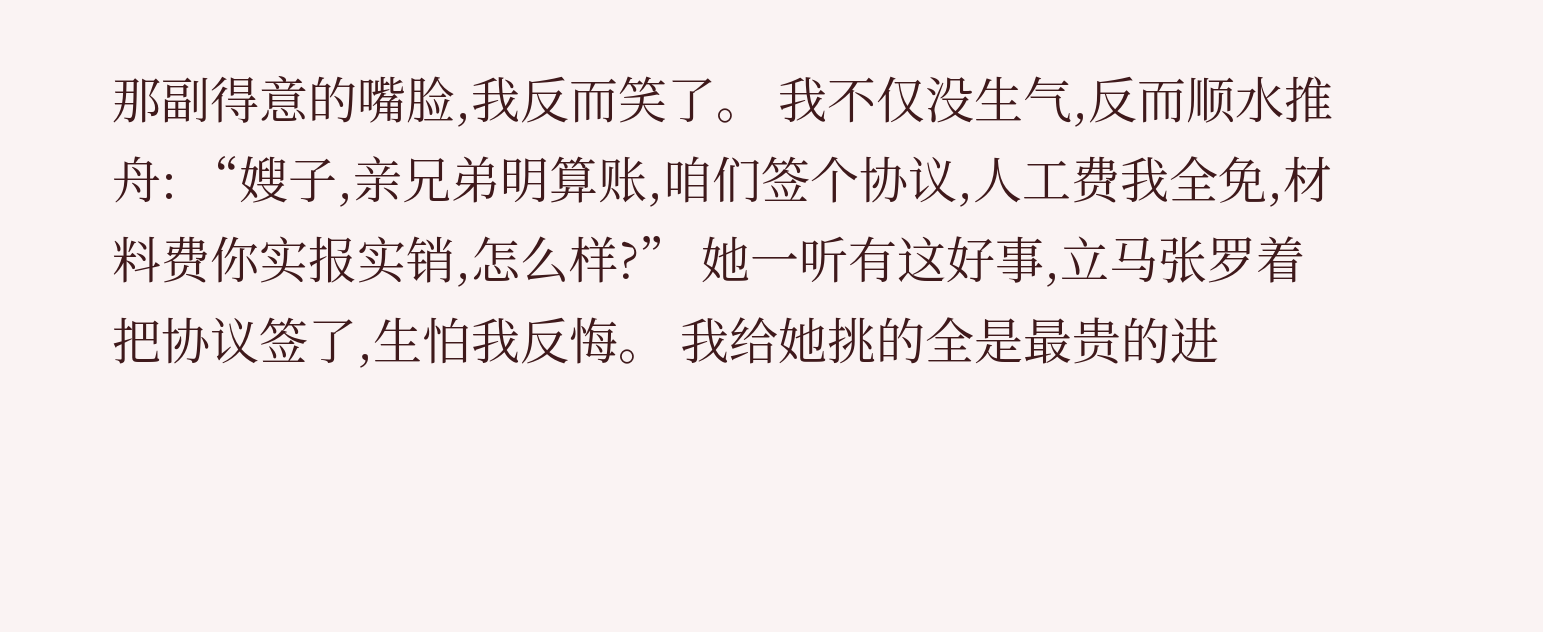那副得意的嘴脸,我反而笑了。 我不仅没生气,反而顺水推舟: “嫂子,亲兄弟明算账,咱们签个协议,人工费我全免,材料费你实报实销,怎么样?” 她一听有这好事,立马张罗着把协议签了,生怕我反悔。 我给她挑的全是最贵的进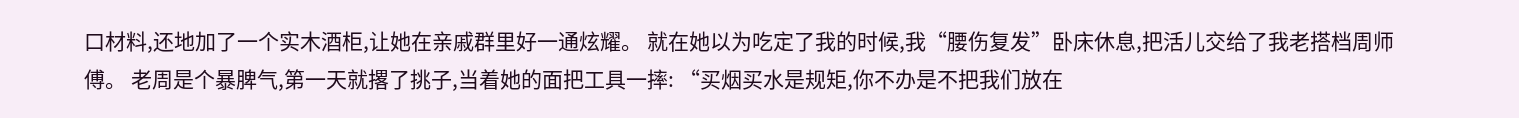口材料,还地加了一个实木酒柜,让她在亲戚群里好一通炫耀。 就在她以为吃定了我的时候,我“腰伤复发”卧床休息,把活儿交给了我老搭档周师傅。 老周是个暴脾气,第一天就撂了挑子,当着她的面把工具一摔: “买烟买水是规矩,你不办是不把我们放在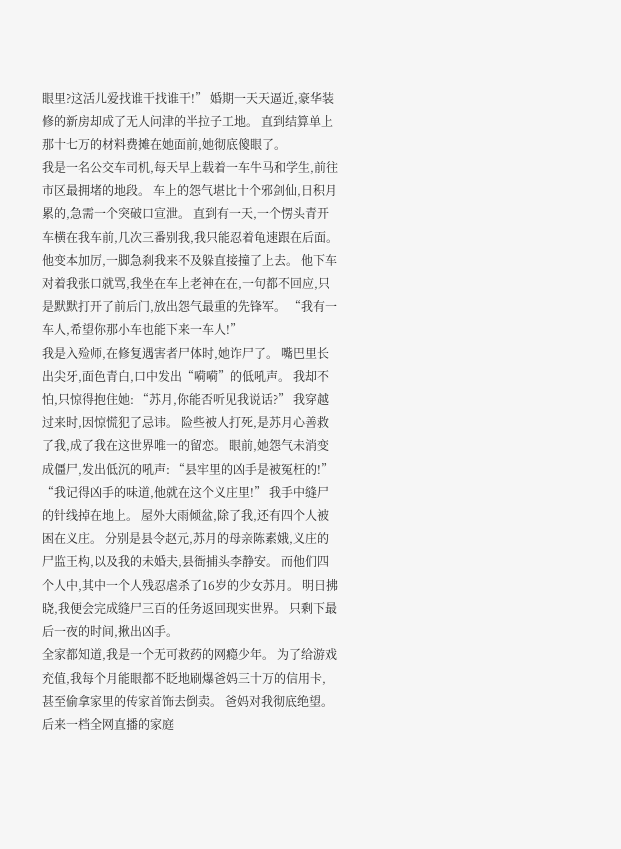眼里?这活儿爱找谁干找谁干!” 婚期一天天逼近,豪华装修的新房却成了无人问津的半拉子工地。 直到结算单上那十七万的材料费摊在她面前,她彻底傻眼了。
我是一名公交车司机,每天早上载着一车牛马和学生,前往市区最拥堵的地段。 车上的怨气堪比十个邪剑仙,日积月累的,急需一个突破口宣泄。 直到有一天,一个愣头青开车横在我车前,几次三番别我,我只能忍着龟速跟在后面。 他变本加厉,一脚急刹我来不及躲直接撞了上去。 他下车对着我张口就骂,我坐在车上老神在在,一句都不回应,只是默默打开了前后门,放出怨气最重的先锋军。 “我有一车人,希望你那小车也能下来一车人!”
我是入殓师,在修复遇害者尸体时,她诈尸了。 嘴巴里长出尖牙,面色青白,口中发出“嗬嗬”的低吼声。 我却不怕,只惊得抱住她: “苏月,你能否听见我说话?” 我穿越过来时,因惊慌犯了忌讳。 险些被人打死,是苏月心善救了我,成了我在这世界唯一的留恋。 眼前,她怨气未消变成僵尸,发出低沉的吼声: “县牢里的凶手是被冤枉的!” “我记得凶手的味道,他就在这个义庄里!” 我手中缝尸的针线掉在地上。 屋外大雨倾盆,除了我,还有四个人被困在义庄。 分别是县令赵元,苏月的母亲陈素娥,义庄的尸监王构,以及我的未婚夫,县衙捕头李静安。 而他们四个人中,其中一个人残忍虐杀了16岁的少女苏月。 明日拂晓,我便会完成缝尸三百的任务返回现实世界。 只剩下最后一夜的时间,揪出凶手。
全家都知道,我是一个无可救药的网瘾少年。 为了给游戏充值,我每个月能眼都不眨地刷爆爸妈三十万的信用卡, 甚至偷拿家里的传家首饰去倒卖。 爸妈对我彻底绝望。 后来一档全网直播的家庭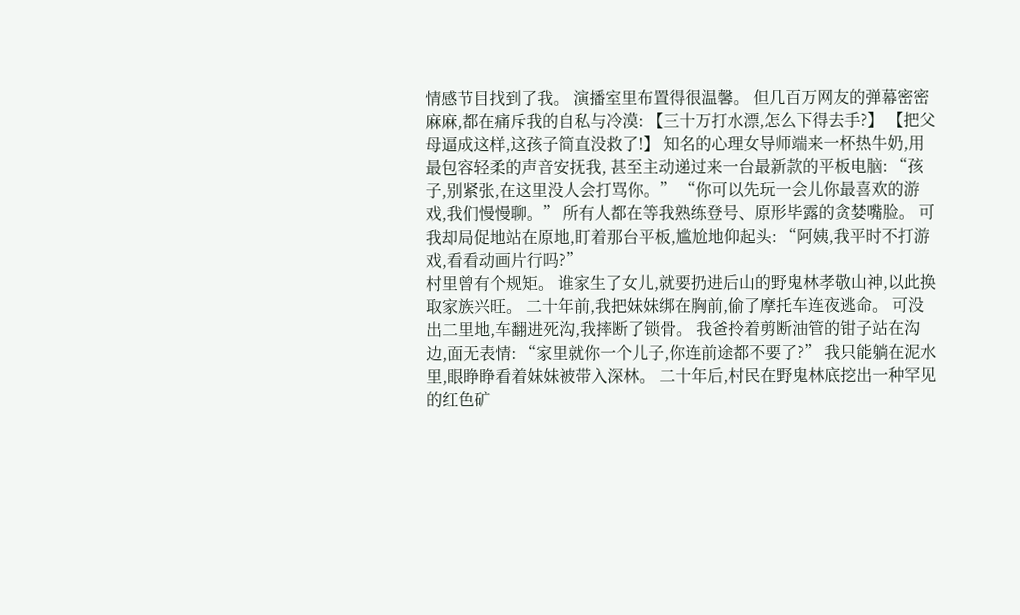情感节目找到了我。 演播室里布置得很温馨。 但几百万网友的弹幕密密麻麻,都在痛斥我的自私与冷漠: 【三十万打水漂,怎么下得去手?】 【把父母逼成这样,这孩子简直没救了!】 知名的心理女导师端来一杯热牛奶,用最包容轻柔的声音安抚我, 甚至主动递过来一台最新款的平板电脑: “孩子,别紧张,在这里没人会打骂你。” “你可以先玩一会儿你最喜欢的游戏,我们慢慢聊。” 所有人都在等我熟练登号、原形毕露的贪婪嘴脸。 可我却局促地站在原地,盯着那台平板,尴尬地仰起头: “阿姨,我平时不打游戏,看看动画片行吗?”
村里曾有个规矩。 谁家生了女儿,就要扔进后山的野鬼林孝敬山神,以此换取家族兴旺。 二十年前,我把妹妹绑在胸前,偷了摩托车连夜逃命。 可没出二里地,车翻进死沟,我摔断了锁骨。 我爸拎着剪断油管的钳子站在沟边,面无表情: “家里就你一个儿子,你连前途都不要了?” 我只能躺在泥水里,眼睁睁看着妹妹被带入深林。 二十年后,村民在野鬼林底挖出一种罕见的红色矿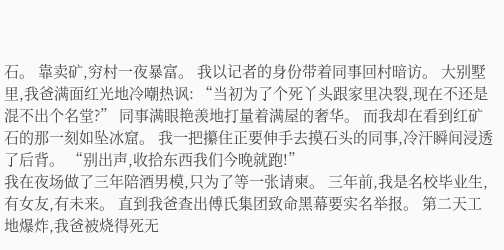石。 靠卖矿,穷村一夜暴富。 我以记者的身份带着同事回村暗访。 大别墅里,我爸满面红光地冷嘲热讽: “当初为了个死丫头跟家里决裂,现在不还是混不出个名堂?” 同事满眼艳羡地打量着满屋的奢华。 而我却在看到红矿石的那一刻如坠冰窟。 我一把攥住正要伸手去摸石头的同事,冷汗瞬间浸透了后背。 “别出声,收拾东西我们今晚就跑!”
我在夜场做了三年陪酒男模,只为了等一张请柬。 三年前,我是名校毕业生,有女友,有未来。 直到我爸查出傅氏集团致命黑幕要实名举报。 第二天工地爆炸,我爸被烧得死无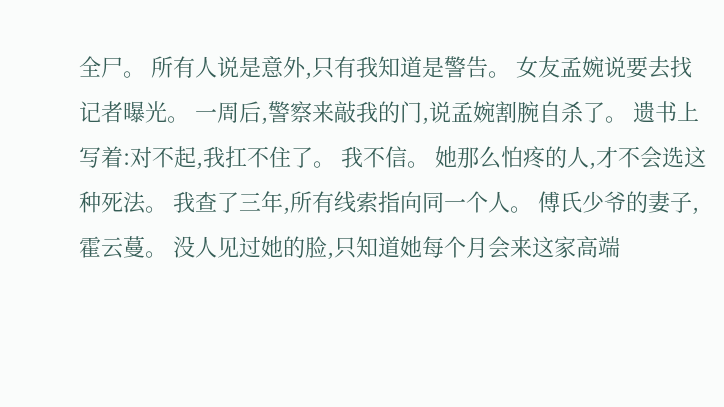全尸。 所有人说是意外,只有我知道是警告。 女友孟婉说要去找记者曝光。 一周后,警察来敲我的门,说孟婉割腕自杀了。 遗书上写着:对不起,我扛不住了。 我不信。 她那么怕疼的人,才不会选这种死法。 我查了三年,所有线索指向同一个人。 傅氏少爷的妻子,霍云蔓。 没人见过她的脸,只知道她每个月会来这家高端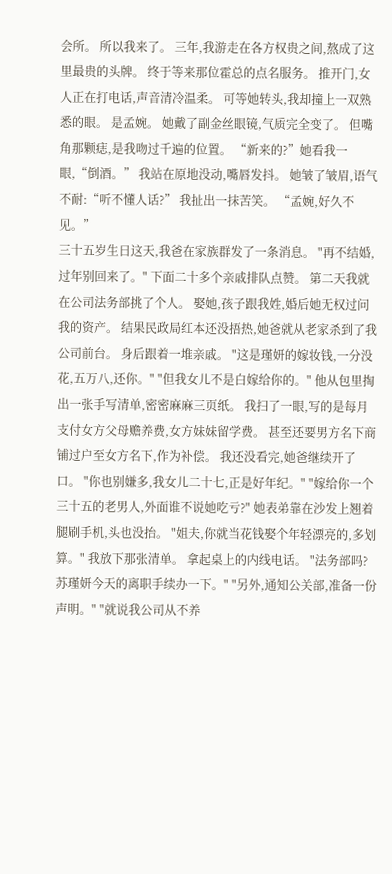会所。 所以我来了。 三年,我游走在各方权贵之间,熬成了这里最贵的头牌。 终于等来那位霍总的点名服务。 推开门,女人正在打电话,声音清冷温柔。 可等她转头,我却撞上一双熟悉的眼。 是孟婉。 她戴了副金丝眼镜,气质完全变了。 但嘴角那颗痣,是我吻过千遍的位置。 “新来的?”她看我一眼,“倒酒。” 我站在原地没动,嘴唇发抖。 她皱了皱眉,语气不耐:“听不懂人话?” 我扯出一抹苦笑。 “孟婉,好久不见。”
三十五岁生日这天,我爸在家族群发了一条消息。 "再不结婚,过年别回来了。" 下面二十多个亲戚排队点赞。 第二天我就在公司法务部挑了个人。 娶她,孩子跟我姓,婚后她无权过问我的资产。 结果民政局红本还没捂热,她爸就从老家杀到了我公司前台。 身后跟着一堆亲戚。 "这是瑾妍的嫁妆钱,一分没花,五万八,还你。" "但我女儿不是白嫁给你的。" 他从包里掏出一张手写清单,密密麻麻三页纸。 我扫了一眼,写的是每月支付女方父母赡养费,女方妹妹留学费。 甚至还要男方名下商铺过户至女方名下,作为补偿。 我还没看完,她爸继续开了口。 "你也别嫌多,我女儿二十七,正是好年纪。" "嫁给你一个三十五的老男人,外面谁不说她吃亏?" 她表弟靠在沙发上翘着腿刷手机,头也没抬。 "姐夫,你就当花钱娶个年轻漂亮的,多划算。" 我放下那张清单。 拿起桌上的内线电话。 "法务部吗?苏瑾妍今天的离职手续办一下。" "另外,通知公关部,准备一份声明。" "就说我公司从不养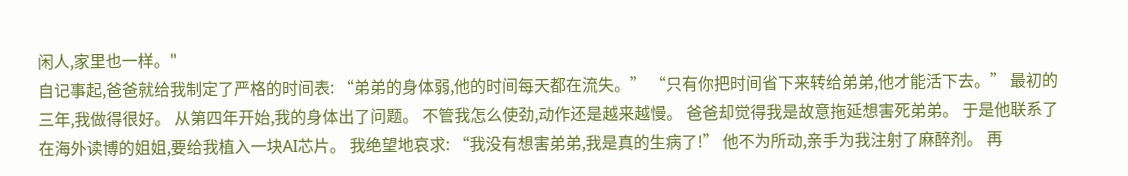闲人,家里也一样。"
自记事起,爸爸就给我制定了严格的时间表: “弟弟的身体弱,他的时间每天都在流失。” “只有你把时间省下来转给弟弟,他才能活下去。” 最初的三年,我做得很好。 从第四年开始,我的身体出了问题。 不管我怎么使劲,动作还是越来越慢。 爸爸却觉得我是故意拖延想害死弟弟。 于是他联系了在海外读博的姐姐,要给我植入一块AI芯片。 我绝望地哀求: “我没有想害弟弟,我是真的生病了!” 他不为所动,亲手为我注射了麻醉剂。 再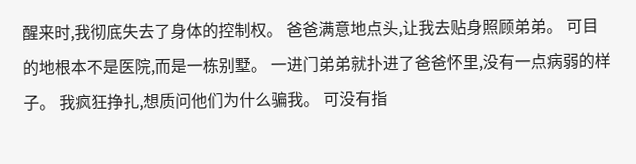醒来时,我彻底失去了身体的控制权。 爸爸满意地点头,让我去贴身照顾弟弟。 可目的地根本不是医院,而是一栋别墅。 一进门弟弟就扑进了爸爸怀里,没有一点病弱的样子。 我疯狂挣扎,想质问他们为什么骗我。 可没有指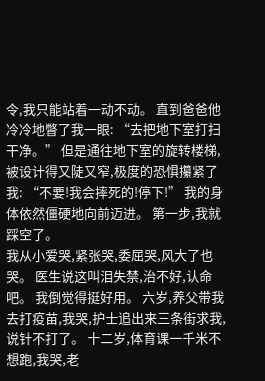令,我只能站着一动不动。 直到爸爸他冷冷地瞥了我一眼: “去把地下室打扫干净。” 但是通往地下室的旋转楼梯,被设计得又陡又窄,极度的恐惧攥紧了我: “不要!我会摔死的!停下!” 我的身体依然僵硬地向前迈进。 第一步,我就踩空了。
我从小爱哭,紧张哭,委屈哭,风大了也哭。 医生说这叫泪失禁,治不好,认命吧。 我倒觉得挺好用。 六岁,养父带我去打疫苗,我哭,护士追出来三条街求我,说针不打了。 十二岁,体育课一千米不想跑,我哭,老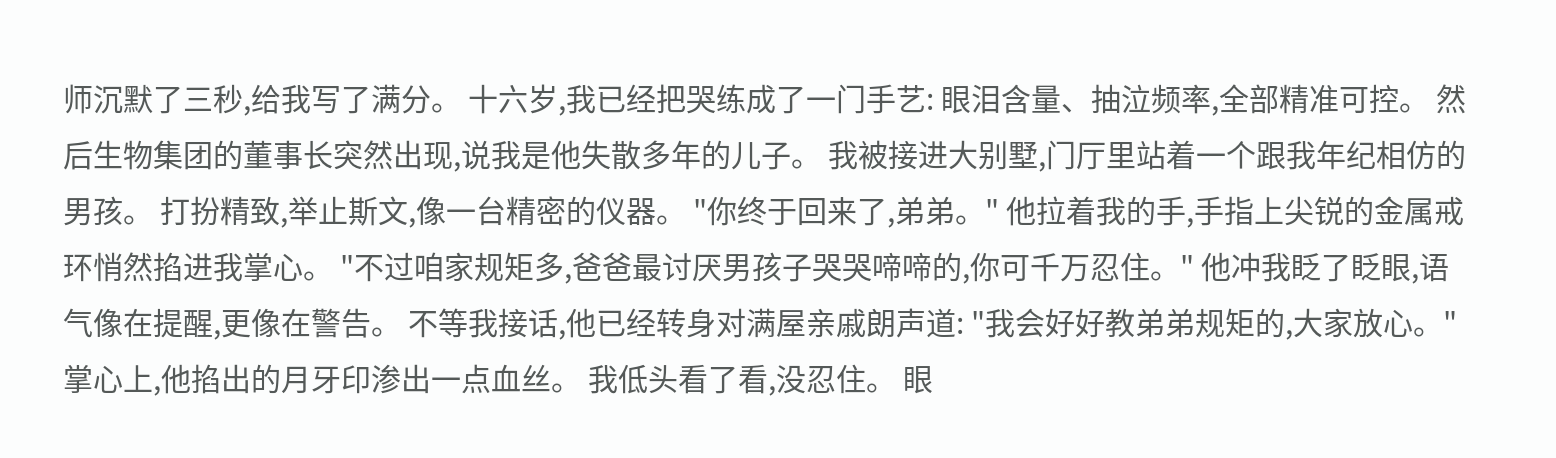师沉默了三秒,给我写了满分。 十六岁,我已经把哭练成了一门手艺: 眼泪含量、抽泣频率,全部精准可控。 然后生物集团的董事长突然出现,说我是他失散多年的儿子。 我被接进大别墅,门厅里站着一个跟我年纪相仿的男孩。 打扮精致,举止斯文,像一台精密的仪器。 "你终于回来了,弟弟。" 他拉着我的手,手指上尖锐的金属戒环悄然掐进我掌心。 "不过咱家规矩多,爸爸最讨厌男孩子哭哭啼啼的,你可千万忍住。" 他冲我眨了眨眼,语气像在提醒,更像在警告。 不等我接话,他已经转身对满屋亲戚朗声道: "我会好好教弟弟规矩的,大家放心。" 掌心上,他掐出的月牙印渗出一点血丝。 我低头看了看,没忍住。 眼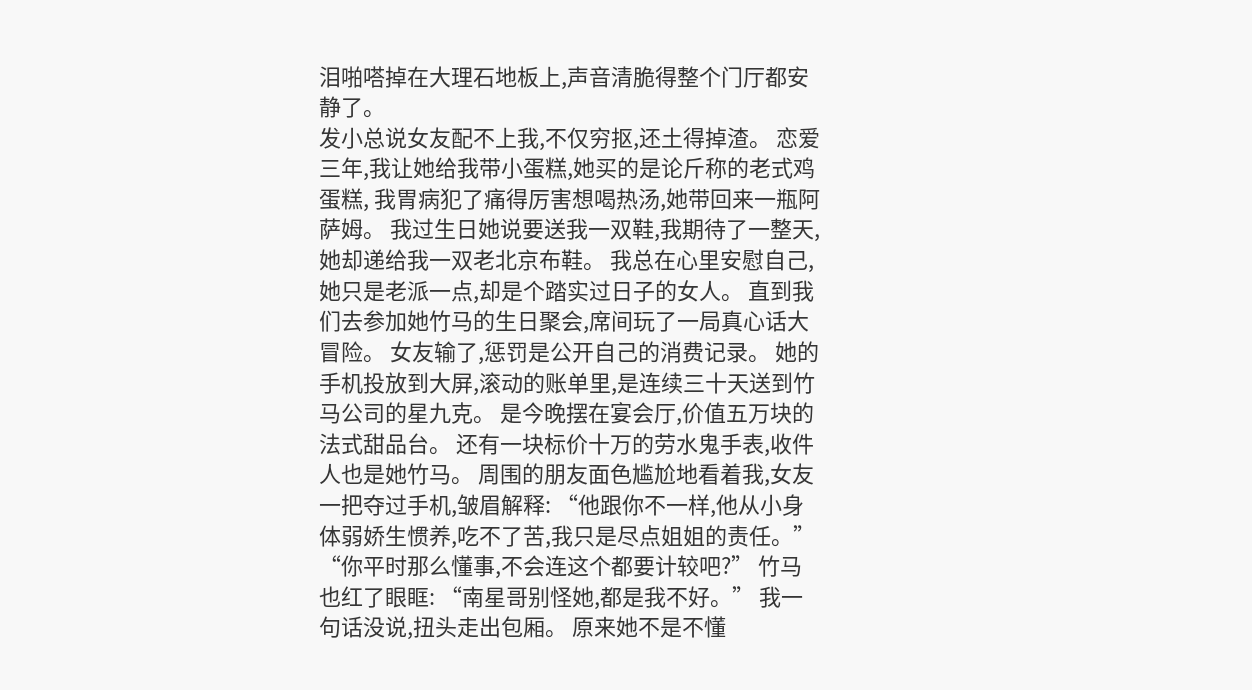泪啪嗒掉在大理石地板上,声音清脆得整个门厅都安静了。
发小总说女友配不上我,不仅穷抠,还土得掉渣。 恋爱三年,我让她给我带小蛋糕,她买的是论斤称的老式鸡蛋糕, 我胃病犯了痛得厉害想喝热汤,她带回来一瓶阿萨姆。 我过生日她说要送我一双鞋,我期待了一整天,她却递给我一双老北京布鞋。 我总在心里安慰自己,她只是老派一点,却是个踏实过日子的女人。 直到我们去参加她竹马的生日聚会,席间玩了一局真心话大冒险。 女友输了,惩罚是公开自己的消费记录。 她的手机投放到大屏,滚动的账单里,是连续三十天送到竹马公司的星九克。 是今晚摆在宴会厅,价值五万块的法式甜品台。 还有一块标价十万的劳水鬼手表,收件人也是她竹马。 周围的朋友面色尴尬地看着我,女友一把夺过手机,皱眉解释: “他跟你不一样,他从小身体弱娇生惯养,吃不了苦,我只是尽点姐姐的责任。” “你平时那么懂事,不会连这个都要计较吧?” 竹马也红了眼眶: “南星哥别怪她,都是我不好。” 我一句话没说,扭头走出包厢。 原来她不是不懂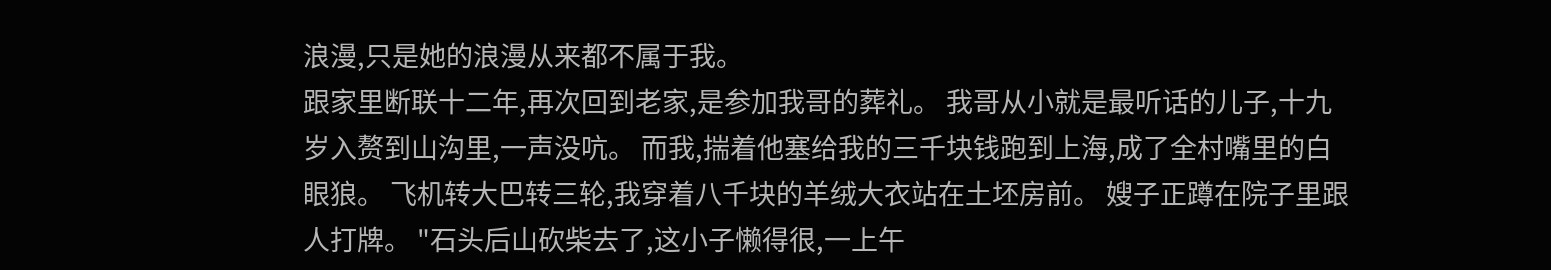浪漫,只是她的浪漫从来都不属于我。
跟家里断联十二年,再次回到老家,是参加我哥的葬礼。 我哥从小就是最听话的儿子,十九岁入赘到山沟里,一声没吭。 而我,揣着他塞给我的三千块钱跑到上海,成了全村嘴里的白眼狼。 飞机转大巴转三轮,我穿着八千块的羊绒大衣站在土坯房前。 嫂子正蹲在院子里跟人打牌。 "石头后山砍柴去了,这小子懒得很,一上午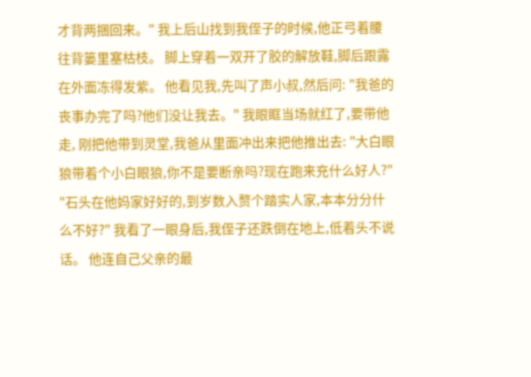才背两捆回来。" 我上后山找到我侄子的时候,他正弓着腰往背篓里塞枯枝。 脚上穿着一双开了胶的解放鞋,脚后跟露在外面冻得发紫。 他看见我,先叫了声小叔,然后问: "我爸的丧事办完了吗?他们没让我去。" 我眼眶当场就红了,要带他走, 刚把他带到灵堂,我爸从里面冲出来把他推出去: "大白眼狼带着个小白眼狼,你不是要断亲吗?现在跑来充什么好人?" "石头在他妈家好好的,到岁数入赘个踏实人家,本本分分什么不好?" 我看了一眼身后,我侄子还跌倒在地上,低着头不说话。 他连自己父亲的最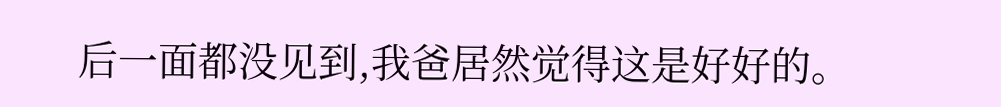后一面都没见到,我爸居然觉得这是好好的。